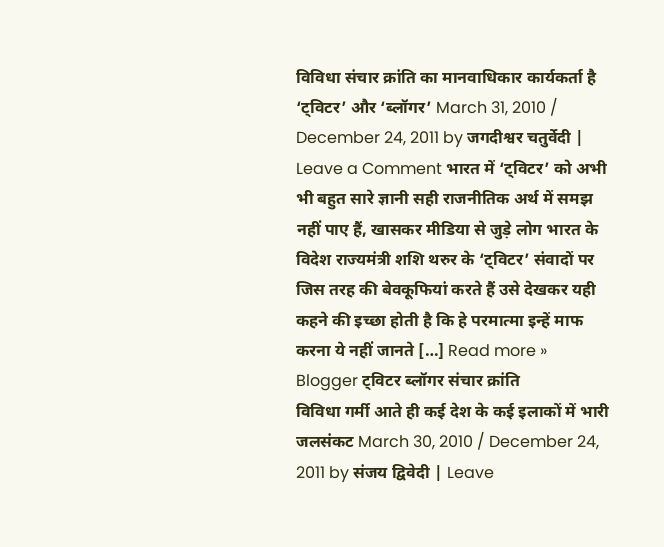विविधा संचार क्रांति का मानवाधिकार कार्यकर्ता है ‘ट्विटर’ और ‘ब्लॉगर’ March 31, 2010 / December 24, 2011 by जगदीश्वर चतुर्वेदी | Leave a Comment भारत में ‘ट्विटर’ को अभी भी बहुत सारे ज्ञानी सही राजनीतिक अर्थ में समझ नहीं पाए हैं, खासकर मीडिया से जुड़े लोग भारत के विदेश राज्यमंत्री शशि थरुर के ‘ट्विटर’ संवादों पर जिस तरह की बेवकूफियां करते हैं उसे देखकर यही कहने की इच्छा होती है कि हे परमात्मा इन्हें माफ करना ये नहीं जानते […] Read more » Blogger ट्विटर ब्लॉगर संचार क्रांति
विविधा गर्मी आते ही कई देश के कई इलाकों में भारी जलसंकट March 30, 2010 / December 24, 2011 by संजय द्विवेदी | Leave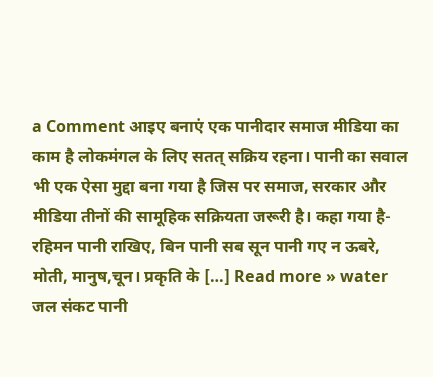a Comment आइए बनाएं एक पानीदार समाज मीडिया का काम है लोकमंगल के लिए सतत् सक्रिय रहना। पानी का सवाल भी एक ऐसा मुद्दा बना गया है जिस पर समाज, सरकार और मीडिया तीनों की सामूहिक सक्रियता जरूरी है। कहा गया है- रहिमन पानी राखिए, बिन पानी सब सून पानी गए न ऊबरे, मोती, मानुष,चून। प्रकृति के […] Read more » water जल संकट पानी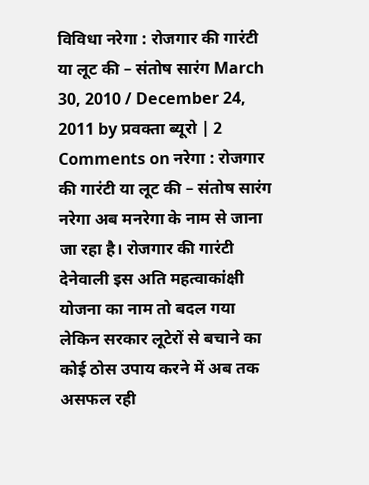विविधा नरेगा : रोजगार की गारंटी या लूट की – संतोष सारंग March 30, 2010 / December 24, 2011 by प्रवक्ता ब्यूरो | 2 Comments on नरेगा : रोजगार की गारंटी या लूट की – संतोष सारंग नरेगा अब मनरेगा के नाम से जाना जा रहा है। रोजगार की गारंटी देनेवाली इस अति महत्वाकांक्षी योजना का नाम तो बदल गया लेकिन सरकार लूटेरों से बचाने का कोई ठोस उपाय करने में अब तक असफल रही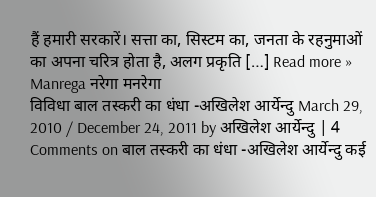हैं हमारी सरकारें। सत्ता का, सिस्टम का, जनता के रहनुमाओं का अपना चरित्र होता है, अलग प्रकृति […] Read more » Manrega नरेगा मनरेगा
विविधा बाल तस्करी का धंधा -अखिलेश आर्येन्दु March 29, 2010 / December 24, 2011 by अखिलेश आर्येन्दु | 4 Comments on बाल तस्करी का धंधा -अखिलेश आर्येन्दु कई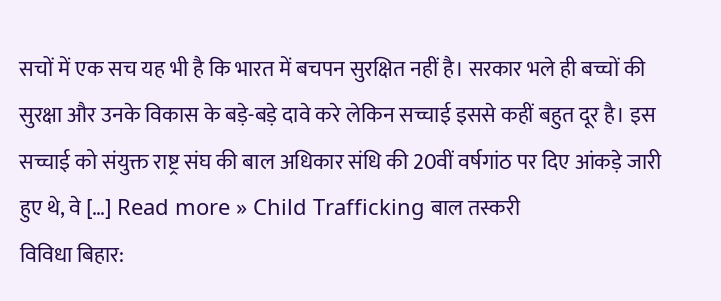सचों में एक सच यह भी है कि भारत में बचपन सुरक्षित नहीं है। सरकार भले ही बच्चों की सुरक्षा और उनके विकास के बड़े-बड़े दावे करे लेकिन सच्चाई इससे कहीं बहुत दूर है। इस सच्चाई को संयुक्त राष्ट्र संघ की बाल अधिकार संधि की 20वीं वर्षगांठ पर दिए आंकड़े जारी हुए थे, वे […] Read more » Child Trafficking बाल तस्करी
विविधा बिहार: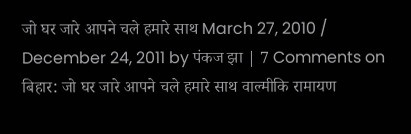जो घर जारे आपने चले हमारे साथ March 27, 2010 / December 24, 2011 by पंकज झा | 7 Comments on बिहार: जो घर जारे आपने चले हमारे साथ वाल्मीकि रामायण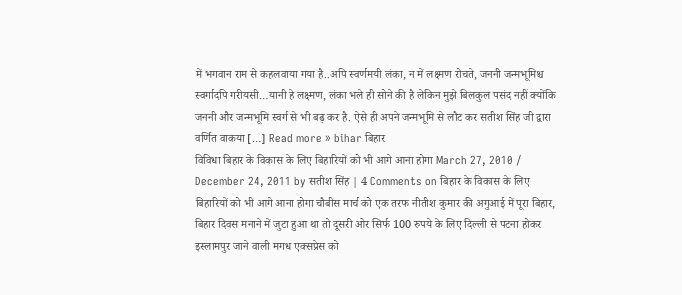में भगवान राम से कहलवाया गया है..अपि स्वर्णमयी लंका, न में लक्ष्मण रोचते, जननी जन्मभूमिश्च स्वर्गादपि गरीयसी…यानी हे लक्ष्मण, लंका भले ही सोने की है लेकिन मुझे बिलकुल पसंद नहीं क्योंकि जननी और जन्मभूमि स्वर्ग से भी बढ़ कर है. ऐसे ही अपने जन्मभूमि से लौट कर सतीश सिंह जी द्वारा वर्णित वाकया […] Read more » bihar बिहार
विविधा बिहार के विकास के लिए बिहारियों को भी आगे आना होगा March 27, 2010 / December 24, 2011 by सतीश सिंह | 4 Comments on बिहार के विकास के लिए बिहारियों को भी आगे आना होगा चौबीस मार्च को एक तरफ नीतीश कुमार की अगुआई में पूरा बिहार, बिहार दिवस मनाने में जुटा हुआ था तो दूसरी ओर सिर्फ 100 रुपये के लिए दिल्ली से पटना होकर इस्लामपुर जाने वाली मगध एक्सप्रेस को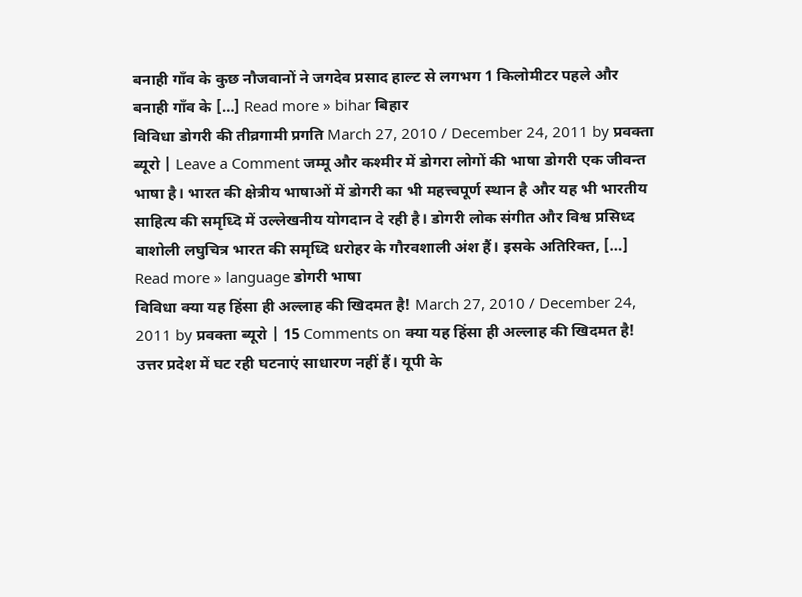बनाही गाँव के कुछ नौजवानों ने जगदेव प्रसाद हाल्ट से लगभग 1 किलोमीटर पहले और बनाही गाँव के […] Read more » bihar बिहार
विविधा डोगरी की तीव्रगामी प्रगति March 27, 2010 / December 24, 2011 by प्रवक्ता ब्यूरो | Leave a Comment जम्मू और कश्मीर में डोगरा लोगों की भाषा डोगरी एक जीवन्त भाषा है। भारत की क्षेत्रीय भाषाओं में डोगरी का भी महत्त्वपूर्ण स्थान है और यह भी भारतीय साहित्य की समृध्दि में उल्लेखनीय योगदान दे रही है। डोगरी लोक संगीत और विश्व प्रसिध्द बाशोली लघुचित्र भारत की समृध्दि धरोहर के गौरवशाली अंश हैं। इसके अतिरिक्त, […] Read more » language डोगरी भाषा
विविधा क्या यह हिंसा ही अल्लाह की खिदमत है! March 27, 2010 / December 24, 2011 by प्रवक्ता ब्यूरो | 15 Comments on क्या यह हिंसा ही अल्लाह की खिदमत है! उत्तर प्रदेश में घट रही घटनाएं साधारण नहीं हैं। यूपी के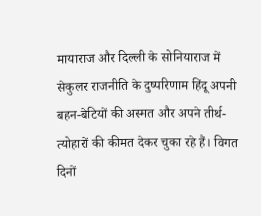मायाराज और दिल्ली के सोनियाराज में सेकुलर राजनीति के दुष्परिणाम हिंदू अपनी बहन-बेटियों की अस्मत और अपने तीर्थ-त्योहारों की कीमत देकर चुका रहे हैं। विगत दिनों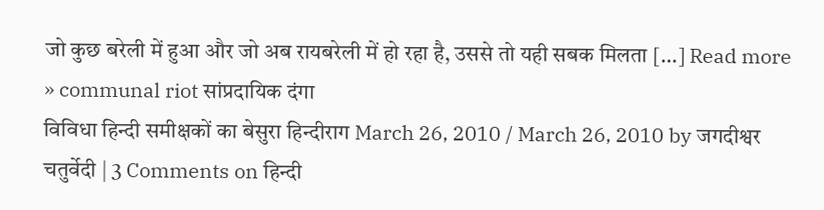जो कुछ बरेली में हुआ और जो अब रायबरेली में हो रहा है, उससे तो यही सबक मिलता […] Read more » communal riot सांप्रदायिक दंगा
विविधा हिन्दी समीक्षकों का बेसुरा हिन्दीराग March 26, 2010 / March 26, 2010 by जगदीश्वर चतुर्वेदी | 3 Comments on हिन्दी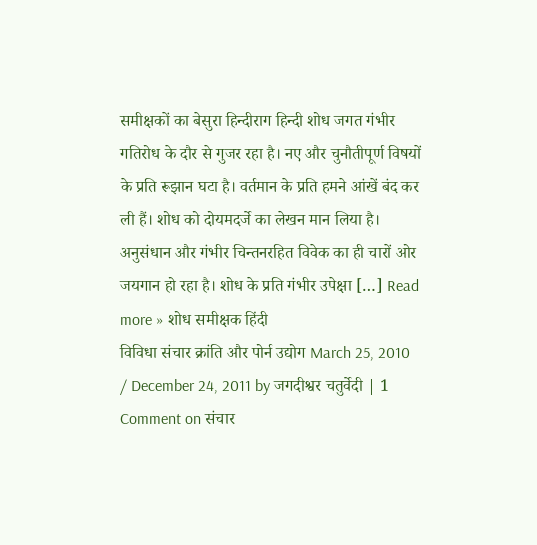समीक्षकों का बेसुरा हिन्दीराग हिन्दी शोध जगत गंभीर गतिरोध के दौर से गुजर रहा है। नए और चुनौतीपूर्ण विषयों के प्रति रूझान घटा है। वर्तमान के प्रति हमने आंखें बंद कर ली हैं। शोध को दोयमदर्जे का लेखन मान लिया है। अनुसंधान और गंभीर चिन्तनरहित विवेक का ही चारों ओर जयगान हो रहा है। शोध के प्रति गंभीर उपेक्षा […] Read more » शोध समीक्षक हिंदी
विविधा संचार क्रांति और पोर्न उद्योग March 25, 2010 / December 24, 2011 by जगदीश्वर चतुर्वेदी | 1 Comment on संचार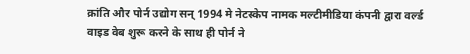क्रांति और पोर्न उद्योग सन् 1994 मे नेटस्केप नामक मल्टीमीडिया कंपनी द्वारा वर्ल्ड वाइड वेब शुरू करने के साथ ही पोर्न ने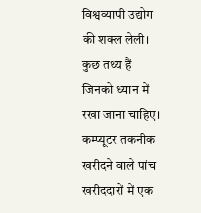विश्वव्यापी उद्योग की शक्ल लेली। कुछ तथ्य हैं जिनको ध्यान में रखा जाना चाहिए। कम्प्यूटर तकनीक खरीदने वाले पांच खरीददारों में एक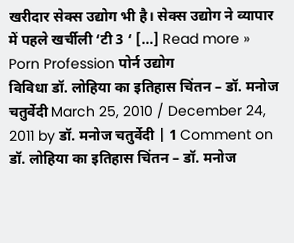खरीदार सेक्स उद्योग भी है। सेक्स उद्योग ने व्यापार में पहले खर्चीली ‘टी 3 ‘ […] Read more » Porn Profession पोर्न उद्योग
विविधा डॉ. लोहिया का इतिहास चिंतन – डॉ. मनोज चतुर्वेदी March 25, 2010 / December 24, 2011 by डॉ. मनोज चतुर्वेदी | 1 Comment on डॉ. लोहिया का इतिहास चिंतन – डॉ. मनोज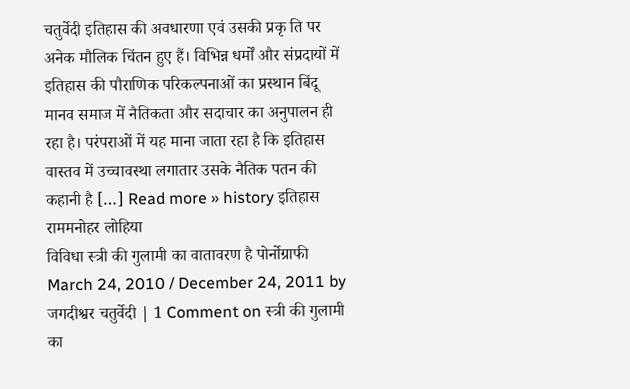चतुर्वेदी इतिहास की अवधारणा एवं उसकी प्रकृ ति पर अनेक मौलिक चिंतन हुए हैं। विभिन्न धर्मों और संप्रदायों में इतिहास की पौराणिक परिकल्पनाओं का प्रस्थान बिंदू मानव समाज में नैतिकता और सदाचार का अनुपालन ही रहा है। परंपराओं में यह माना जाता रहा है कि इतिहास वास्तव में उच्चावस्था लगातार उसके नैतिक पतन की कहानी है […] Read more » history इतिहास राममनोहर लोहिया
विविधा स्त्री की गुलामी का वातावरण है पोर्नोग्राफी March 24, 2010 / December 24, 2011 by जगदीश्वर चतुर्वेदी | 1 Comment on स्त्री की गुलामी का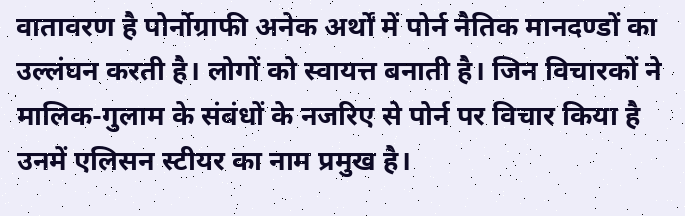वातावरण है पोर्नोग्राफी अनेक अर्थों में पोर्न नैतिक मानदण्डों का उल्लंघन करती है। लोगों को स्वायत्त बनाती है। जिन विचारकों ने मालिक-गुलाम के संबंधों के नजरिए से पोर्न पर विचार किया है उनमें एलिसन स्टीयर का नाम प्रमुख है।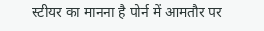स्टीयर का मानना है पोर्न में आमतौर पर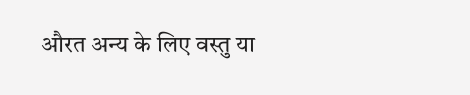औरत अन्य के लिए वस्तु या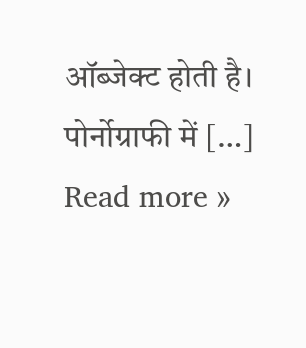ऑब्जेक्ट होती है। पोर्नोग्राफी में […] Read more »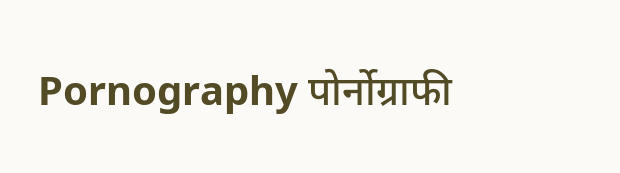Pornography पोर्नोग्राफी